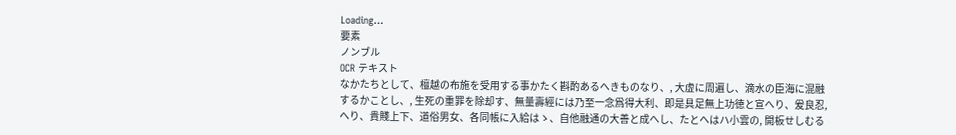Loading…
要素
ノンブル
OCR テキスト
なかたちとして、檀越の布施を受用する事かたく斟酌あるへきものなり、, 大虚に周遍し、滴水の臣海に混融するかことし、, 生死の重罪を除却す、無量壽經には乃至一念爲得大利、即是具足無上功徳と宣へり、爰良忍, へり、貴賤上下、道俗男女、各同帳に入給はゝ、自他融通の大善と成へし、たとへはハ小雲の, 開板せしむる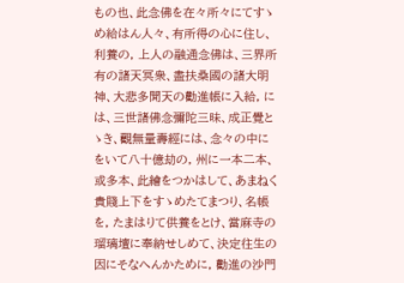もの也、此念佛を在々所々にてすゝめ給はん人々、有所得の心に住し、利養の, 上人の融通念佛は、三界所有の諸天冥衆、盡扶桑國の諸大明神、大悲多聞天の勸進帳に入給, には、三世諸佛念彌陀三昧、成正覺とゝき、觀無量壽經には、念々の中にをいて八十億劫の, 州に一本二本、或多本、此繪をつかはして、あまねく貴賤上下をすゝめたてまつり、名帳を, たまはりて供養をとけ、當麻寺の瑠璃壇に奉納せしめて、決定往生の因にそなへんかために, 勸進の沙門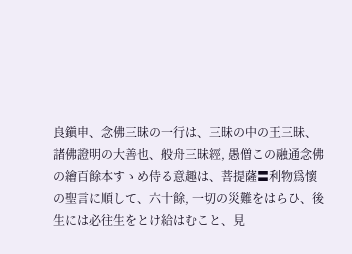良鎭申、念佛三昧の一行は、三昧の中の王三昧、諸佛證明の大善也、般舟三昧經, 愚僧この融通念佛の繪百餘本すゝめ侍る意趣は、菩提薩〓利物爲懷の聖言に順して、六十餘, 一切の災難をはらひ、後生には必往生をとけ給はむこと、見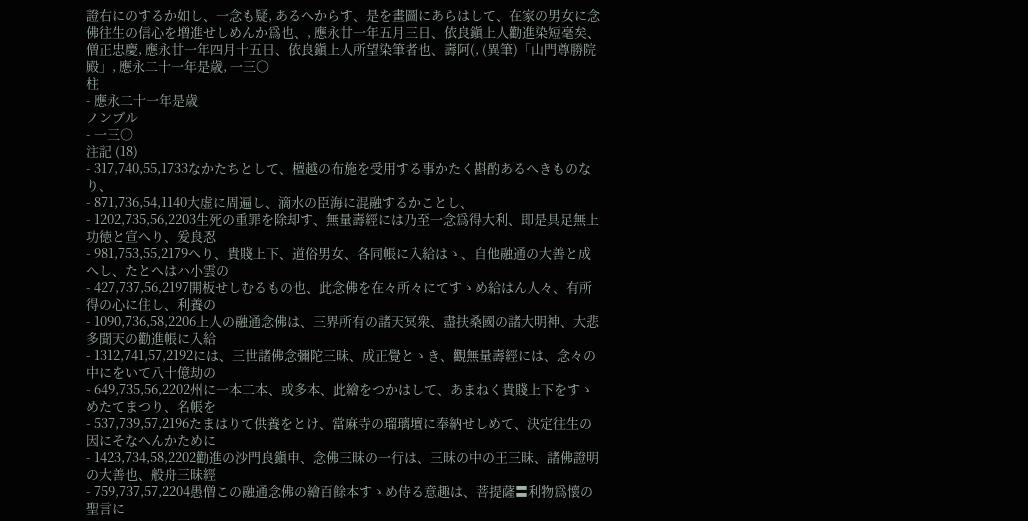證右にのするか如し、一念も疑, あるへからす、是を畫圖にあらはして、在家の男女に念佛往生の信心を増進せしめんか爲也、, 應永廿一年五月三日、依良鎭上人勸進染短毫矣、僧正忠慶, 應永廿一年四月十五日、依良鎭上人所望染筆者也、壽阿(, (異筆)「山門尊勝院殿」, 應永二十一年是歳, 一三〇
柱
- 應永二十一年是歳
ノンブル
- 一三〇
注記 (18)
- 317,740,55,1733なかたちとして、檀越の布施を受用する事かたく斟酌あるへきものなり、
- 871,736,54,1140大虚に周遍し、滴水の臣海に混融するかことし、
- 1202,735,56,2203生死の重罪を除却す、無量壽經には乃至一念爲得大利、即是具足無上功徳と宣へり、爰良忍
- 981,753,55,2179へり、貴賤上下、道俗男女、各同帳に入給はゝ、自他融通の大善と成へし、たとへはハ小雲の
- 427,737,56,2197開板せしむるもの也、此念佛を在々所々にてすゝめ給はん人々、有所得の心に住し、利養の
- 1090,736,58,2206上人の融通念佛は、三界所有の諸天冥衆、盡扶桑國の諸大明神、大悲多聞天の勸進帳に入給
- 1312,741,57,2192には、三世諸佛念彌陀三昧、成正覺とゝき、觀無量壽經には、念々の中にをいて八十億劫の
- 649,735,56,2202州に一本二本、或多本、此繪をつかはして、あまねく貴賤上下をすゝめたてまつり、名帳を
- 537,739,57,2196たまはりて供養をとけ、當麻寺の瑠璃壇に奉納せしめて、決定往生の因にそなへんかために
- 1423,734,58,2202勸進の沙門良鎭申、念佛三昧の一行は、三昧の中の王三昧、諸佛證明の大善也、般舟三昧經
- 759,737,57,2204愚僧この融通念佛の繪百餘本すゝめ侍る意趣は、菩提薩〓利物爲懷の聖言に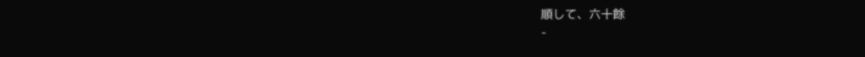順して、六十餘
-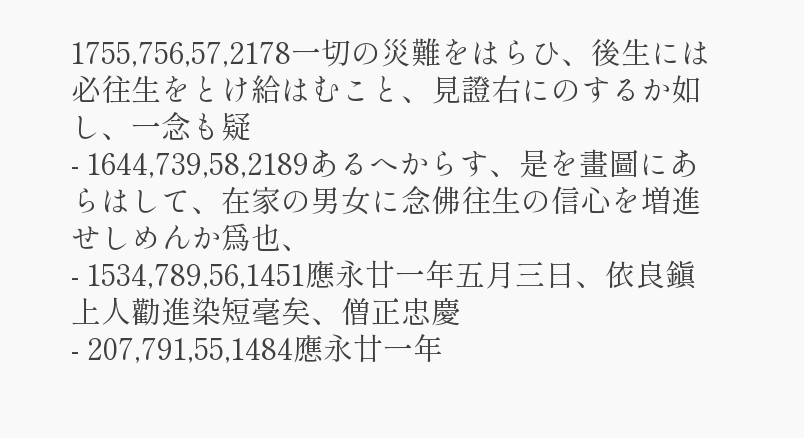1755,756,57,2178一切の災難をはらひ、後生には必往生をとけ給はむこと、見證右にのするか如し、一念も疑
- 1644,739,58,2189あるへからす、是を畫圖にあらはして、在家の男女に念佛往生の信心を増進せしめんか爲也、
- 1534,789,56,1451應永廿一年五月三日、依良鎭上人勸進染短毫矣、僧正忠慶
- 207,791,55,1484應永廿一年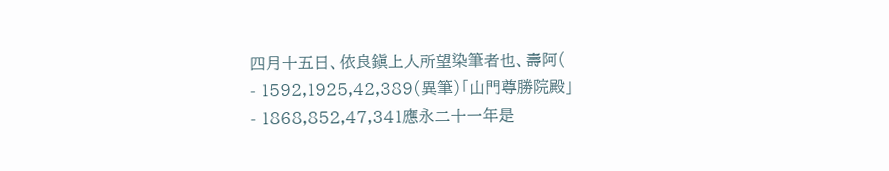四月十五日、依良鎭上人所望染筆者也、壽阿(
- 1592,1925,42,389(異筆)「山門尊勝院殿」
- 1868,852,47,341應永二十一年是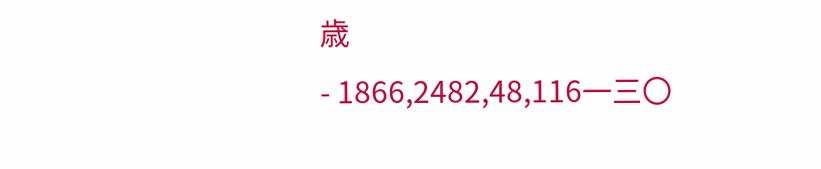歳
- 1866,2482,48,116一三〇